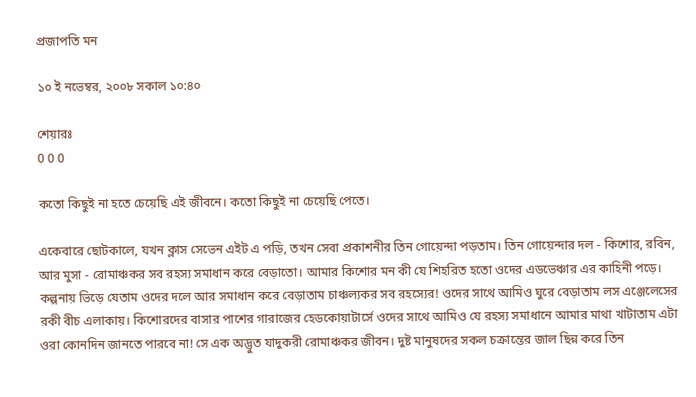প্রজাপতি মন

১০ ই নভেম্বর, ২০০৮ সকাল ১০:৪০

শেয়ারঃ
0 0 0

কতো কিছুই না হতে চেয়েছি এই জীবনে। কতো কিছুই না চেয়েছি পেতে।

একেবারে ছোটকালে, যখন ক্লাস সেভেন এইট এ পড়ি, তখন সেবা প্রকাশনীর তিন গোয়েন্দা পড়তাম। তিন গোয়েন্দার দল - কিশোর, রবিন, আর মুসা - রোমাঞ্চকর সব রহস্য সমাধান করে বেড়াতো। আমার কিশোর মন কী যে শিহরিত হতো ওদের এডভেঞ্চার এর কাহিনী পড়ে। কল্পনায় ভিড়ে যেতাম ওদের দলে আর সমাধান করে বেড়াতাম চাঞ্চল্যকর সব রহস্যের! ওদের সাথে আমিও ঘুরে বেড়াতাম লস এঞ্জেলেসের রকী বীচ এলাকায়। কিশোরদের বাসার পাশের গারাজের হেডকোয়াটার্সে ওদের সাথে আমিও যে রহস্য সমাধানে আমার মাথা খাটাতাম এটা ওরা কোনদিন জানতে পারবে না! সে এক অদ্ভুত যাদুকরী রোমাঞ্চকর জীবন। দুষ্ট মানুষদের সকল চক্রান্তের জাল ছিন্ন করে তিন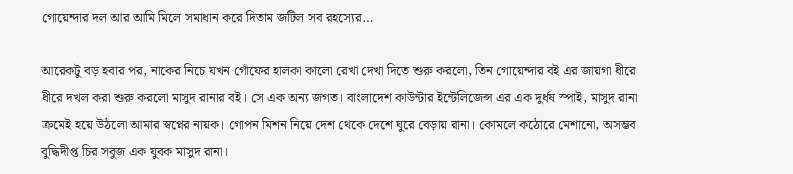গোয়েন্দার দল আর আমি মিলে সমাধান করে দিতাম জটিল সব রহস্যের…

আরেকটু বড় হবার পর, নাকের নিচে যখন গোঁফের হালকা কালো রেখা দেখা দিতে শুরু করলো, তিন গোয়েন্দার বই এর জায়গা ধীরে ধীরে দখল করা শুরু করলো মাসুদ রানার বই। সে এক অন্য জগত। বাংলাদেশ কাউন্টার ইন্টেলিজেন্স এর এক দুর্ধষ স্পাই, মাসুদ রানা ক্রমেই হয়ে উঠলো আমার স্বপ্নের নায়ক। গোপন মিশন নিয়ে দেশ থেকে দেশে ঘুরে বেড়ায় রানা। কোমলে কঠোরে মেশানো, অসম্ভব বুদ্ধিদীপ্ত চির সবুজ এক যুবক মাসুদ রানা।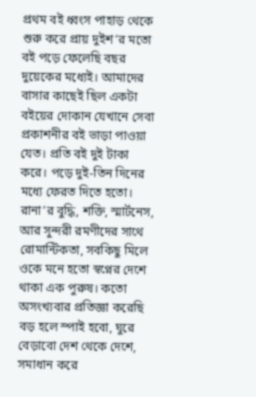প্রথম বই ধ্বংস পাহাড় থেকে শুরু করে প্রায় দুইশ’র মতো বই পড়ে ফেলেছি বছর দুয়েকের মধ্যেই। আমাদের বাসার কাছেই ছিল একটা বইয়ের দোকান যেখানে সেবা প্রকাশনীর বই ভাড়া পাওয়া যেত। প্রতি বই দুই টাকা করে। পড়ে দুই-তিন দিনের মধ্যে ফেরত দিতে হতো। রানা’র বুদ্ধি, শক্তি, স্মার্টনেস, আর সুন্দরী রমণীদের সাথে রোমান্টিকতা, সবকিছু মিলে ওকে মনে হতো স্বপ্নের দেশে থাকা এক পুরুষ। কতো অসংখ্যবার প্রতিজ্ঞা করেছি বড় হলে স্পাই হবো, ঘুরে বেড়াবো দেশ থেকে দেশে, সমাধান করে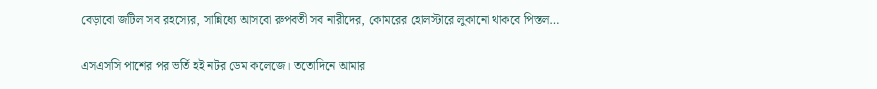বেড়াবো জটিল সব রহস্যের, সান্নিধ্যে আসবো রুপবতী সব নারীদের, কোমরের হোলস্টারে লুকানো থাকবে পিস্তল…

এসএসসি পাশের পর ভর্তি হই নটর ডেম কলেজে। ততোদিনে আমার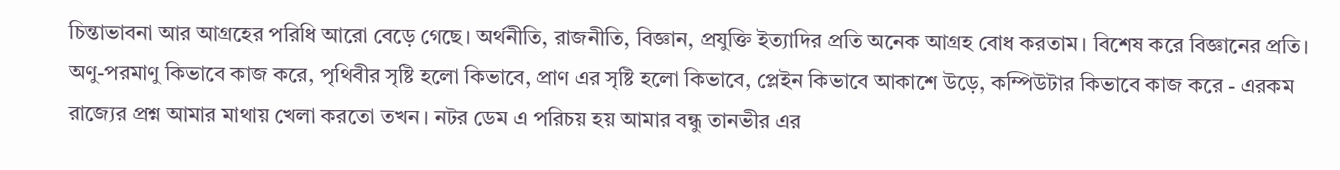চিন্তাভাবনা আর আগ্রহের পরিধি আরো বেড়ে গেছে। অর্থনীতি, রাজনীতি, বিজ্ঞান, প্রযুক্তি ইত্যাদির প্রতি অনেক আগ্রহ বোধ করতাম। বিশেষ করে বিজ্ঞানের প্রতি। অণু-পরমাণু কিভাবে কাজ করে, পৃথিবীর সৃষ্টি হলো কিভাবে, প্রাণ এর সৃষ্টি হলো কিভাবে, প্লেইন কিভাবে আকাশে উড়ে, কম্পিউটার কিভাবে কাজ করে - এরকম রাজ্যের প্রশ্ন আমার মাথায় খেলা করতো তখন। নটর ডেম এ পরিচয় হয় আমার বন্ধু তানভীর এর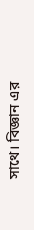সাথে। বিজ্ঞান এর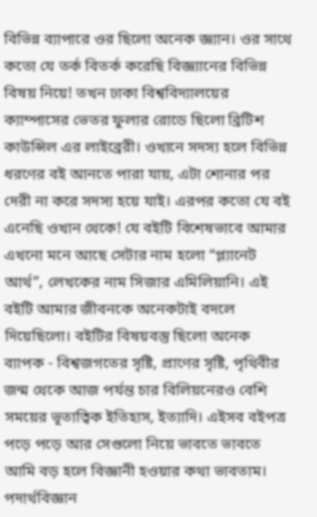বিভিন্ন ব্যাপারে ওর ছিলো অনেক জ্ঞ্যান। ওর সাথে কতো যে তর্ক বিতর্ক করেছি বিজ্ঞ্যানের বিভিন্ন বিষয় নিয়ে! তখন ঢাকা বিশ্ববিদ্যালয়ের ক্যাম্পাসের ভেতর ফুলার রোডে ছিলো ব্রিটিশ কাউন্সিল এর লাইব্রেরী। ওখানে সদস্য হলে বিভিন্ন ধরণের বই আনতে পারা যায়, এটা শোনার পর দেরী না করে সদস্য হয়ে যাই। এরপর কতো যে বই এনেছি ওখান থেকে! যে বইটি বিশেষভাবে আমার এখনো মনে আছে সেটার নাম হলো “প্ল্যানেট আর্থ”, লেখকের নাম সিজার এমিলিয়ানি। এই বইটি আমার জীবনকে অনেকটাই বদলে দিয়েছিলো। বইটির বিষয়বস্তু ছিলো অনেক ব্যাপক - বিশ্বজগতের সৃষ্টি, প্রাণের সৃষ্টি, পৃথিবীর জন্ম থেকে আজ পর্যন্ত চার বিলিয়নেরও বেশি সময়ের ভূতাত্বিক ইতিহাস, ইত্যাদি। এইসব বইপত্র পড়ে পড়ে আর সেগুলো নিয়ে ভাবতে ভাবতে আমি বড় হলে বিজ্ঞানী হওয়ার কথা ভাবতাম। পদার্থবিজ্ঞান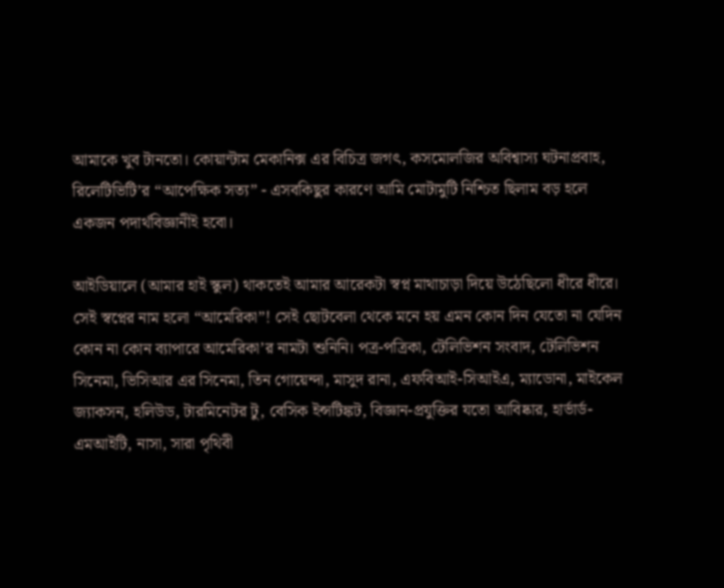আমাকে খুব টানতো। কোয়ান্টাম মেকানিক্স এর বিচিত্র জগৎ, কসমোলজির অবিশ্বাস্য ঘটনাপ্রবাহ, রিলেটিভিটি’র “আপেক্ষিক সত্য” - এসবকিছুর কারণে আমি মোটামুটি নিশ্চিত ছিলাম বড় হলে একজন পদার্থবিজ্ঞানীই হবো।

আইডিয়ালে (আমার হাই স্কুল) থাকতেই আমার আরেকটা স্বপ্ন মাথাচাড়া দিয়ে উঠেছিলো ধীরে ধীরে। সেই স্বপ্নের নাম হলো “আমেরিকা”! সেই ছোটবেলা থেকে মনে হয় এমন কোন দিন যেতো না যেদিন কোন না কোন ব্যাপারে আমেরিকা’র নামটা শুনিনি। পত্র-পত্রিকা, টেলিভিশন সংবাদ, টেলিভিশন সিনেমা, ভিসিআর এর সিনেমা, তিন গোয়েন্দা, মাসুদ রানা, এফবিআই-সিআইএ, ম্যাডোনা, মাইকেল জ্যাকসন, হলিউড, টারমিনেটর টু, বেসিক ইন্সটিঙ্কট, বিজ্ঞান-প্রযুক্তির যতো আবিষ্কার, হার্ভার্ড-এমআইটি, নাসা, সারা পৃথিবী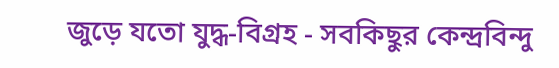জুড়ে যতো যুদ্ধ-বিগ্রহ - সবকিছুর কেন্দ্রবিন্দু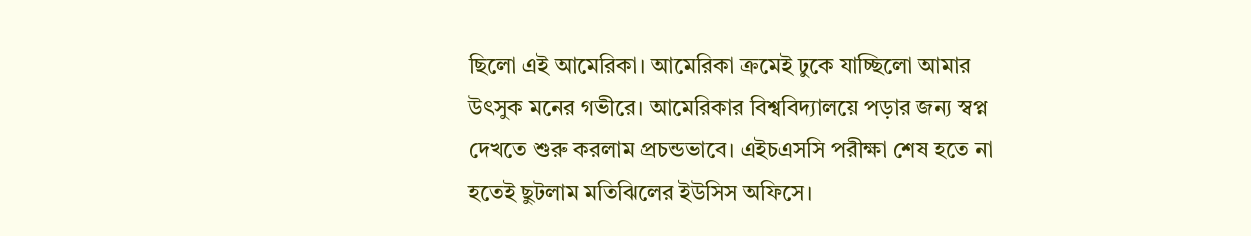ছিলো এই আমেরিকা। আমেরিকা ক্রমেই ঢুকে যাচ্ছিলো আমার উৎসুক মনের গভীরে। আমেরিকার বিশ্ববিদ্যালয়ে পড়ার জন্য স্বপ্ন দেখতে শুরু করলাম প্রচন্ডভাবে। এইচএসসি পরীক্ষা শেষ হতে না হতেই ছুটলাম মতিঝিলের ইউসিস অফিসে।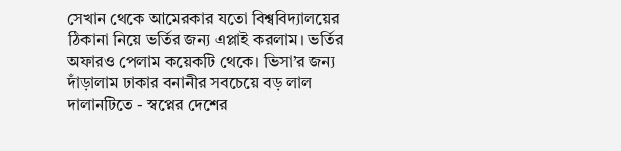সেখান থেকে আমেরকার যতো বিশ্ববিদ্যালয়ের ঠিকানা নিয়ে ভর্তির জন্য এপ্লাই করলাম। ভর্তির অফারও পেলাম কয়েকটি থেকে। ভিসা’র জন্য দাঁড়ালাম ঢাকার বনানীর সবচেয়ে বড় লাল দালানটিতে - স্বপ্নের দেশের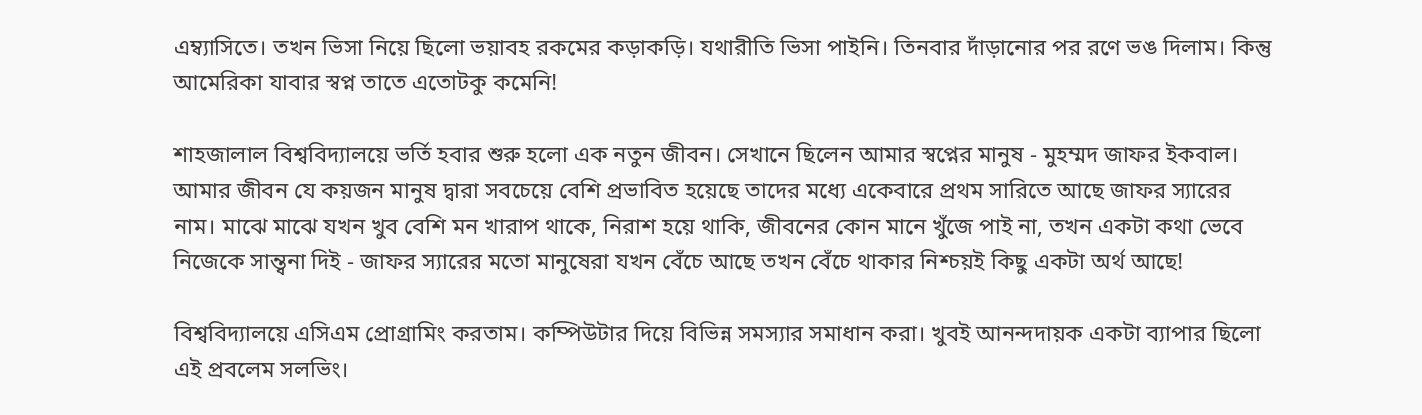এম্ব্যাসিতে। তখন ভিসা নিয়ে ছিলো ভয়াবহ রকমের কড়াকড়ি। যথারীতি ভিসা পাইনি। তিনবার দাঁড়ানোর পর রণে ভঙ দিলাম। কিন্তু আমেরিকা যাবার স্বপ্ন তাতে এতোটকু কমেনি!

শাহজালাল বিশ্ববিদ্যালয়ে ভর্তি হবার শুরু হলো এক নতুন জীবন। সেখানে ছিলেন আমার স্বপ্নের মানুষ - মুহম্মদ জাফর ইকবাল। আমার জীবন যে কয়জন মানুষ দ্বারা সবচেয়ে বেশি প্রভাবিত হয়েছে তাদের মধ্যে একেবারে প্রথম সারিতে আছে জাফর স্যারের নাম। মাঝে মাঝে যখন খুব বেশি মন খারাপ থাকে, নিরাশ হয়ে থাকি, জীবনের কোন মানে খুঁজে পাই না, তখন একটা কথা ভেবে নিজেকে সান্ত্বনা দিই - জাফর স্যারের মতো মানুষেরা যখন বেঁচে আছে তখন বেঁচে থাকার নিশ্চয়ই কিছু একটা অর্থ আছে!

বিশ্ববিদ্যালয়ে এসিএম প্রোগ্রামিং করতাম। কম্পিউটার দিয়ে বিভিন্ন সমস্যার সমাধান করা। খুবই আনন্দদায়ক একটা ব্যাপার ছিলো এই প্রবলেম সলভিং।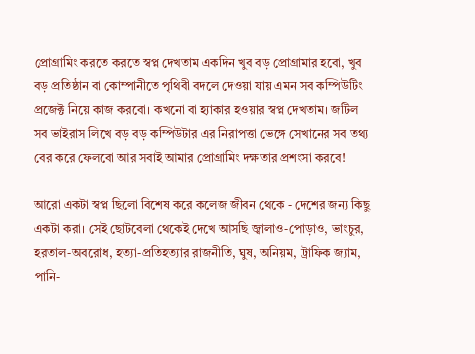প্রোগ্রামিং করতে করতে স্বপ্ন দেখতাম একদিন খুব বড় প্রোগ্রামার হবো, খুব বড় প্রতিষ্ঠান বা কোম্পানীতে পৃথিবী বদলে দেওয়া যায় এমন সব কম্পিউটিং প্রজেক্ট নিয়ে কাজ করবো। কখনো বা হ্যাকার হওয়ার স্বপ্ন দেখতাম। জটিল সব ভাইরাস লিখে বড় বড় কম্পিউটার এর নিরাপত্তা ভেঙ্গে সেখানের সব তথ্য বের করে ফেলবো আর সবাই আমার প্রোগ্রামিং দক্ষতার প্রশংসা করবে!

আরো একটা স্বপ্ন ছিলো বিশেষ করে কলেজ জীবন থেকে - দেশের জন্য কিছু একটা করা। সেই ছোটবেলা থেকেই দেখে আসছি জ্বালাও-পোড়াও, ভাংচুর, হরতাল-অবরোধ, হত্যা-প্রতিহত্যার রাজনীতি, ঘুষ, অনিয়ম, ট্রাফিক জ্যাম, পানি-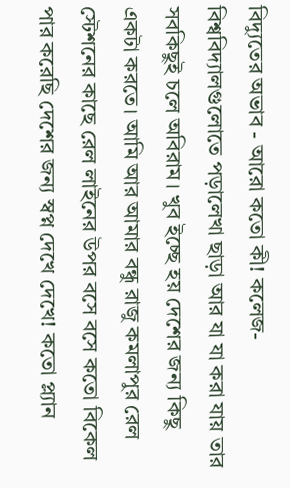বিদ্যুতের অভাব - আরো কতো কী! কলেজ-বিশ্ববিদ্যালগুলোতে পড়ালেখা ছাড়া আর যা যা করা যায় তার সবকিছুই চলে অবিরাম। খুব ইচ্ছে হয় দেশের জন্য কিছু একটা করতে। আমি আর আমার বন্ধু রাজু কমলাপুর রেল স্টেশনের কাছে রেল লাইনের উপর বসে বসে কতো বিকেল পার করেছি দেশের জন্য স্বপ্ন দেখে দেখে! কতো প্ল্যান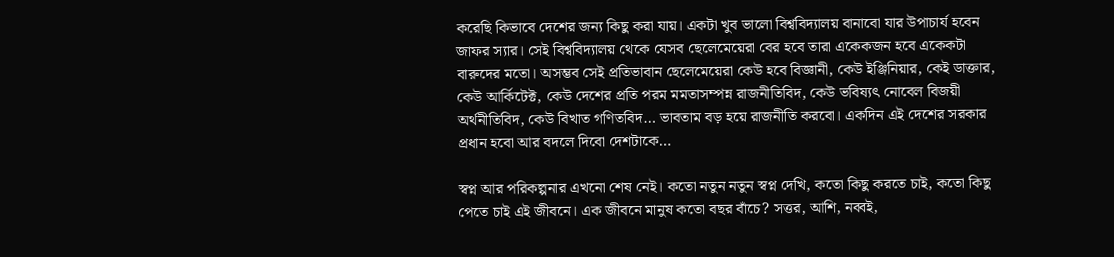করেছি কিভাবে দেশের জন্য কিছু করা যায়। একটা খুব ভালো বিশ্ববিদ্যালয় বানাবো যার উপাচার্য হবেন জাফর স্যার। সেই বিশ্ববিদ্যালয় থেকে যেসব ছেলেমেয়েরা বের হবে তারা একেকজন হবে একেকটা বারুদের মতো। অসম্ভব সেই প্রতিভাবান ছেলেমেয়েরা কেউ হবে বিজ্ঞানী, কেউ ইঞ্জিনিয়ার, কেই ডাক্তার, কেউ আর্কিটেক্ট, কেউ দেশের প্রতি পরম মমতাসম্পন্ন রাজনীতিবিদ, কেউ ভবিষ্যৎ নোবেল বিজয়ী অর্থনীতিবিদ, কেউ বিখাত গণিতবিদ… ভাবতাম বড় হয়ে রাজনীতি করবো। একদিন এই দেশের সরকার প্রধান হবো আর বদলে দিবো দেশটাকে…

স্বপ্ন আর পরিকল্পনার এখনো শেষ নেই। কতো নতুন নতুন স্বপ্ন দেখি, কতো কিছু করতে চাই, কতো কিছু পেতে চাই এই জীবনে। এক জীবনে মানুষ কতো বছর বাঁচে? সত্তর, আশি, নব্বই,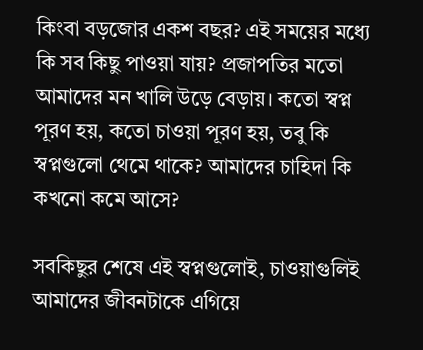কিংবা বড়জোর একশ বছর? এই সময়ের মধ্যে কি সব কিছু পাওয়া যায়? প্রজাপতির মতো আমাদের মন খালি উড়ে বেড়ায়। কতো স্বপ্ন পূরণ হয়, কতো চাওয়া পূরণ হয়, তবু কি স্বপ্নগুলো থেমে থাকে? আমাদের চাহিদা কি কখনো কমে আসে?

সবকিছুর শেষে এই স্বপ্নগুলোই, চাওয়াগুলিই আমাদের জীবনটাকে এগিয়ে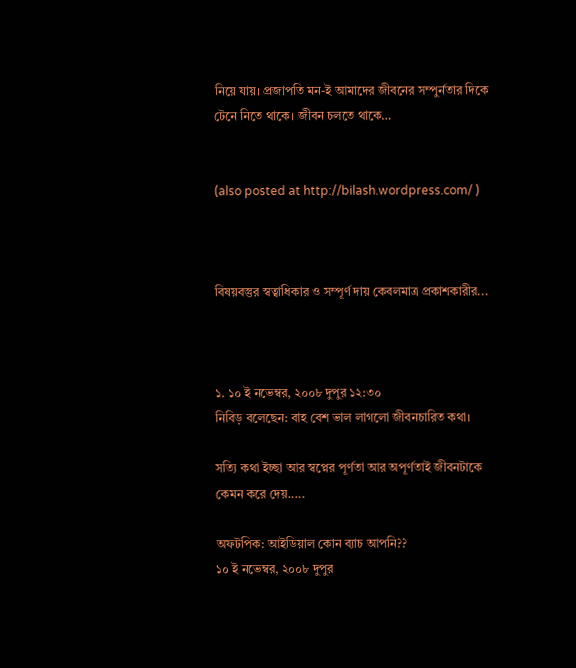নিয়ে যায়। প্রজাপতি মন-ই আমাদের জীবনের সম্পুর্নতার দিকে টেনে নিতে থাকে। জীবন চলতে থাকে…


(also posted at http://bilash.wordpress.com/ )



বিষয়বস্তুর স্বত্বাধিকার ও সম্পূর্ণ দায় কেবলমাত্র প্রকাশকারীর...



১. ১০ ই নভেম্বর, ২০০৮ দুপুর ১২:৩০
নিবিড় বলেছেন: বাহ বেশ ভাল লাগলো জীবনচারিত কথা।

সত্যি কথা ইচ্ছা আর স্বপ্নের পূর্ণতা আর অপূর্ণতাই জীবনটাকে কেমন করে দেয়.....

অফটপিক: আইডিয়াল কোন ব্যাচ আপনি??
১০ ই নভেম্বর, ২০০৮ দুপুর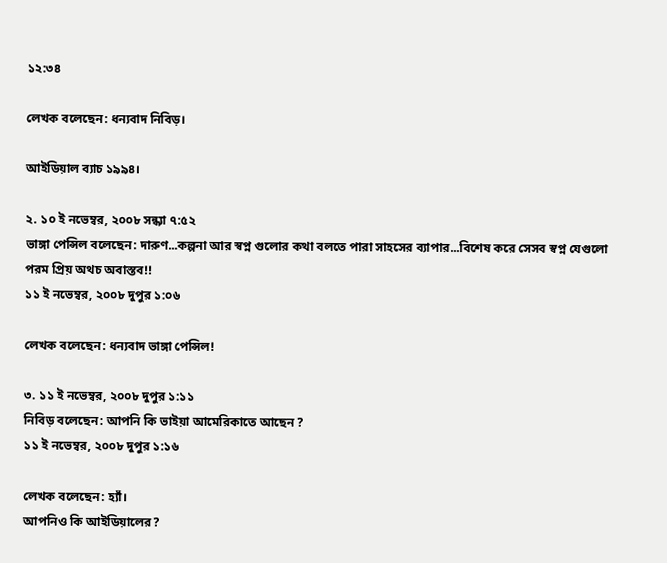১২:৩৪

লেখক বলেছেন: ধন্যবাদ নিবিড়।

আইডিয়াল ব্যাচ ১৯৯৪।

২. ১০ ই নভেম্বর, ২০০৮ সন্ধ্যা ৭:৫২
ভাঙ্গা পেন্সিল বলেছেন: দারুণ...কল্পনা আর স্বপ্ন গুলোর কথা বলতে পারা সাহসের ব্যাপার...বিশেষ করে সেসব স্বপ্ন যেগুলো পরম প্রিয় অথচ অবাস্তব!!
১১ ই নভেম্বর, ২০০৮ দুপুর ১:০৬

লেখক বলেছেন: ধন্যবাদ ভাঙ্গা পেন্সিল!

৩. ১১ ই নভেম্বর, ২০০৮ দুপুর ১:১১
নিবিড় বলেছেন: আপনি কি ভাইয়া আমেরিকাতে আছেন ?
১১ ই নভেম্বর, ২০০৮ দুপুর ১:১৬

লেখক বলেছেন: হ্যাঁ।
আপনিও কি আইডিয়ালের?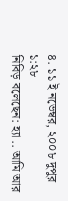৪. ১১ ই নভেম্বর, ২০০৮ দুপুর ১:২৮
নিবিড় বলেছেন: হ্যা .. আমি আর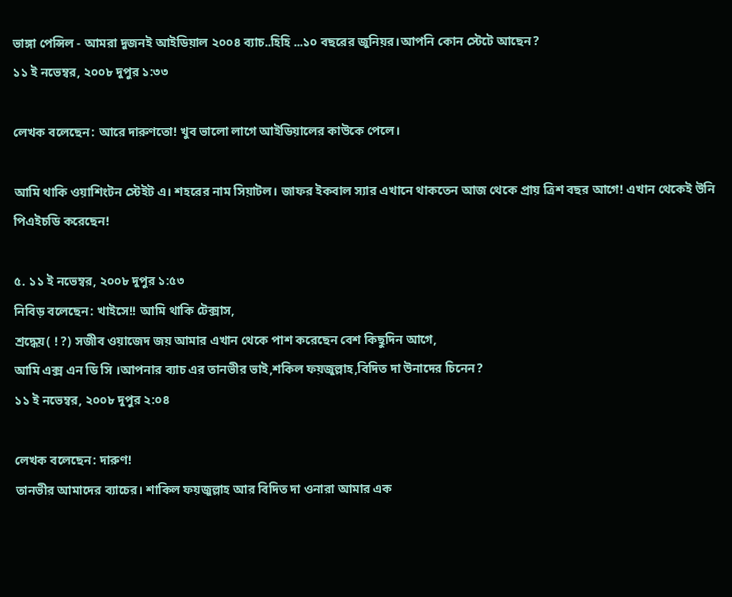ভাঙ্গা পেন্সিল - আমরা দুজনই আইডিয়াল ২০০৪ ব্যাচ..হিহি ...১০ বছরের জুনিয়র।আপনি কোন স্টেটে আছেন?
১১ ই নভেম্বর, ২০০৮ দুপুর ১:৩৩

লেখক বলেছেন: আরে দারুণতো! খুব ভালো লাগে আইডিয়ালের কাউকে পেলে।

আমি থাকি ওয়াশিংটন স্টেইট এ। শহরের নাম সিয়াটল। জাফর ইকবাল স্যার এখানে থাকতেন আজ থেকে প্রায় ত্রিশ বছর আগে! এখান থেকেই উনি পিএইচডি করেছেন!

৫. ১১ ই নভেম্বর, ২০০৮ দুপুর ১:৫৩
নিবিড় বলেছেন: খাইসে!! আমি থাকি টেক্সাস,
শ্রদ্ধেয়( ! ?) সজীব ওয়াজেদ জয় আমার এখান থেকে পাশ করেছেন বেশ কিছুদিন আগে,
আমি এক্স এন ডি সি ।আপনার ব্যাচ এর তানভীর ভাই,শকিল ফয়জুল্লাহ,বিদিত দা উনাদের চিনেন?
১১ ই নভেম্বর, ২০০৮ দুপুর ২:০৪

লেখক বলেছেন: দারুণ!
তানভীর আমাদের ব্যাচের। শাকিল ফয়জুল্লাহ আর বিদিত দা ওনারা আমার এক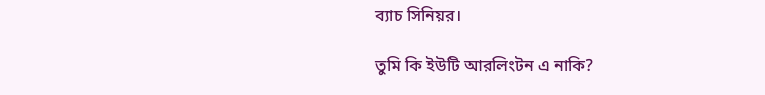ব্যাচ সিনিয়র।

তুমি কি ইউটি আরলিংটন এ নাকি?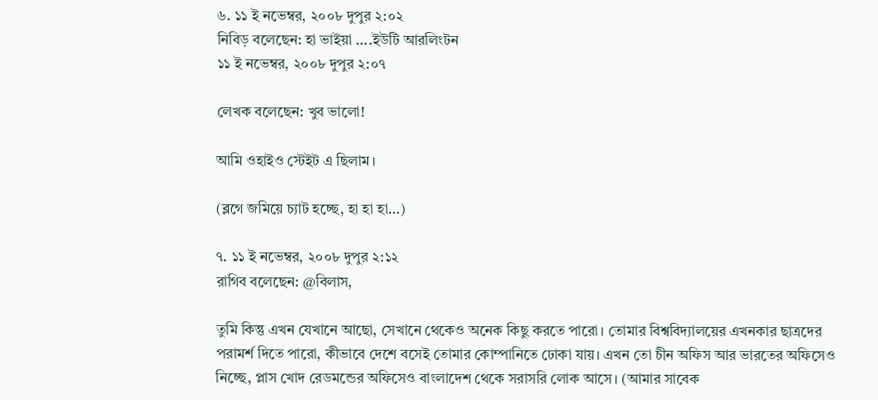৬. ১১ ই নভেম্বর, ২০০৮ দুপুর ২:০২
নিবিড় বলেছেন: হা ভাইয়া ....ইউটি আরলিংটন
১১ ই নভেম্বর, ২০০৮ দুপুর ২:০৭

লেখক বলেছেন: খুব ভালো!

আমি ওহাইও স্টেইট এ ছিলাম।

(ব্লগে জমিয়ে চ্যাট হচ্ছে, হা হা হা...)

৭. ১১ ই নভেম্বর, ২০০৮ দুপুর ২:১২
রাগিব বলেছেন: @বিলাস,

তুমি কিন্তু এখন যেখানে আছো, সেখানে থেকেও অনেক কিছু করতে পারো। তোমার বিশ্ববিদ্যালয়ের এখনকার ছাত্রদের পরামর্শ দিতে পারো, কীভাবে দেশে বসেই তোমার কোম্পানিতে ঢোকা যায়। এখন তো চীন অফিস আর ভারতের অফিসেও নিচ্ছে, প্লাস খোদ রেডমন্ডের অফিসেও বাংলাদেশ থেকে সরাসরি লোক আসে। (আমার সাবেক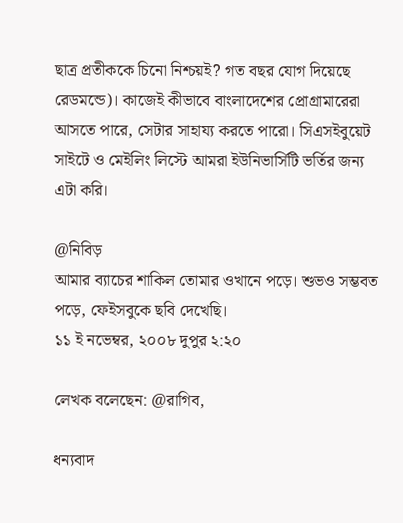ছাত্র প্রতীককে চিনো নিশ্চয়ই? গত বছর যোগ দিয়েছে রেডমন্ডে)। কাজেই কীভাবে বাংলাদেশের প্রোগ্রামারেরা আসতে পারে, সেটার সাহায্য করতে পারো। সিএসইবুয়েট সাইটে ও মেইলিং লিস্টে আমরা ইউনিভার্সিটি ভর্তির জন্য এটা করি।

@নিবিড়
আমার ব্যাচের শাকিল তোমার ওখানে পড়ে। শুভও সম্ভবত পড়ে, ফেইসবুকে ছবি দেখেছি।
১১ ই নভেম্বর, ২০০৮ দুপুর ২:২০

লেখক বলেছেন: @রাগিব,

ধন্যবাদ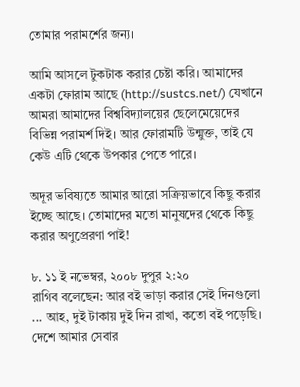তোমার পরামর্শের জন্য।

আমি আসলে টুকটাক করার চেষ্টা করি। আমাদের একটা ফোরাম আছে (http://sustcs.net/) যেখানে আমরা আমাদের বিশ্ববিদ্যালয়ের ছেলেমেয়েদের বিভিন্ন পরামর্শ দিই। আর ফোরামটি উন্মুক্ত, তাই যে কেউ এটি থেকে উপকার পেতে পারে।

অদূর ভবিষ্যতে আমার আরো সক্রিয়ভাবে কিছু করার ইচ্ছে আছে। তোমাদের মতো মানুষদের থেকে কিছু করার অণুপ্রেরণা পাই!

৮. ১১ ই নভেম্বর, ২০০৮ দুপুর ২:২০
রাগিব বলেছেন: আর বই ভাড়া করার সেই দিনগুলো ... আহ, দুই টাকায় দুই দিন রাখা, কতো বই পড়েছি। দেশে আমার সেবার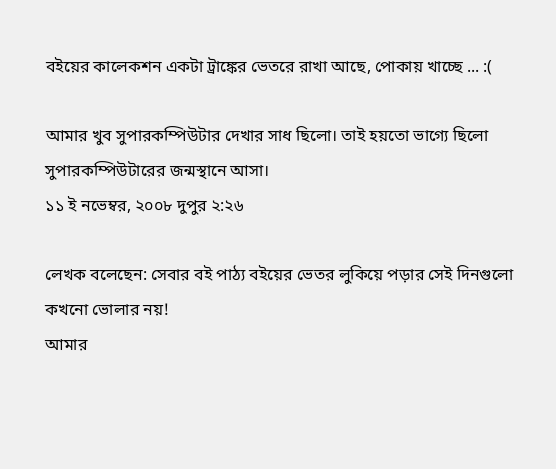বইয়ের কালেকশন একটা ট্রাঙ্কের ভেতরে রাখা আছে, পোকায় খাচ্ছে ... :(

আমার খুব সুপারকম্পিউটার দেখার সাধ ছিলো। তাই হয়তো ভাগ্যে ছিলো সুপারকম্পিউটারের জন্মস্থানে আসা।
১১ ই নভেম্বর, ২০০৮ দুপুর ২:২৬

লেখক বলেছেন: সেবার বই পাঠ্য বইয়ের ভেতর লুকিয়ে পড়ার সেই দিনগুলো কখনো ভোলার নয়!
আমার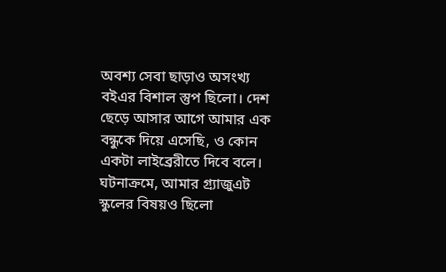অবশ্য সেবা ছাড়াও অসংখ্য বইএর বিশাল স্তুপ ছিলো। দেশ ছেড়ে আসার আগে আমার এক বন্ধুকে দিয়ে এসেছি, ও কোন একটা লাইব্রেরীতে দিবে বলে।
ঘটনাক্রমে, আমার গ্র্যাজুএট স্কুলের বিষয়ও ছিলো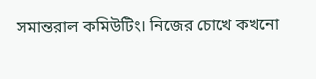সমান্তরাল কমিউটিং। নিজের চোখে কখনো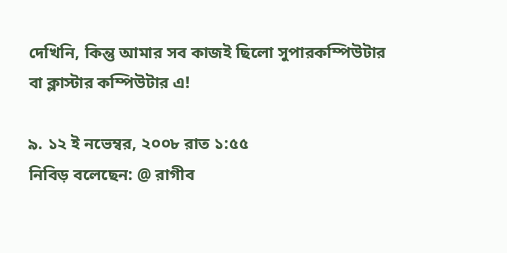দেখিনি, কিন্তু আমার সব কাজই ছিলো সুপারকম্পিউটার বা ক্লাস্টার কম্পিউটার এ!

৯. ১২ ই নভেম্বর, ২০০৮ রাত ১:৫৫
নিবিড় বলেছেন: @ রাগীব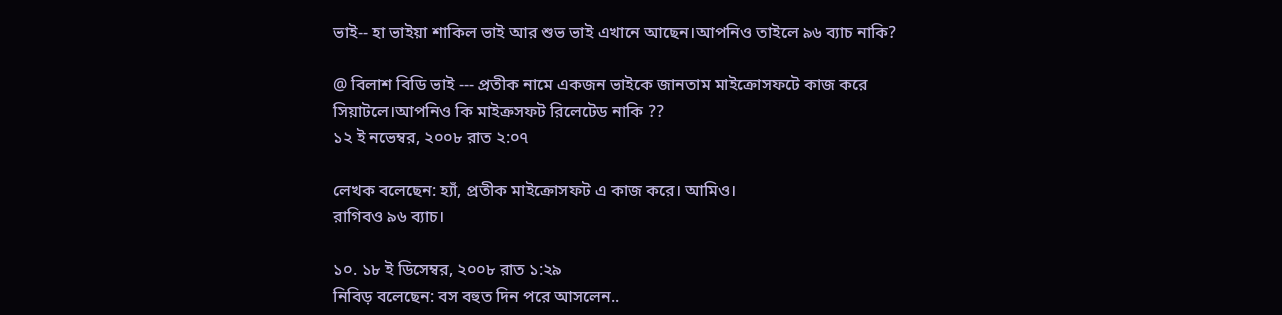ভাই-- হা ভাইয়া শাকিল ভাই আর শুভ ভাই এখানে আছেন।আপনিও তাইলে ৯৬ ব্যাচ নাকি?

@ বিলাশ বিডি ভাই --- প্রতীক নামে একজন ভাইকে জানতাম মাইক্রোসফটে কাজ করে সিয়াটলে।আপনিও কি মাইক্রসফট রিলেটেড নাকি ??
১২ ই নভেম্বর, ২০০৮ রাত ২:০৭

লেখক বলেছেন: হ্যাঁ, প্রতীক মাইক্রোসফট এ কাজ করে। আমিও।
রাগিবও ৯৬ ব্যাচ।

১০. ১৮ ই ডিসেম্বর, ২০০৮ রাত ১:২৯
নিবিড় বলেছেন: বস বহুত দিন পরে আসলেন..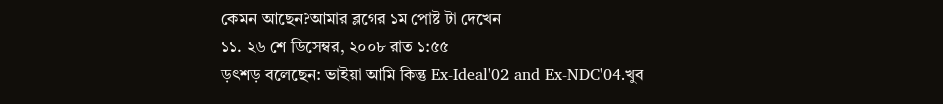কেমন আছেন?আমার ব্লগের ১ম পোষ্ট টা দেখেন
১১. ২৬ শে ডিসেম্বর, ২০০৮ রাত ১:৫৫
ড়ৎশড় বলেছেন: ভাইয়া আমি কিন্তু Ex-Ideal'02 and Ex-NDC'04.খুব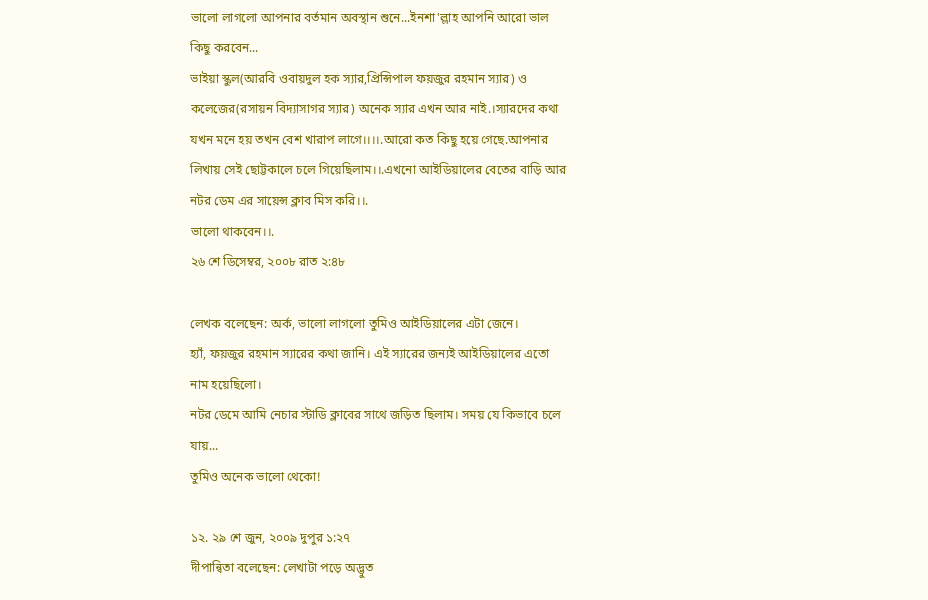ভালো লাগলো আপনার বর্তমান অবস্থান শুনে...ইনশা'ল্লাহ আপনি আরো ভাল কিছু করবেন...
ভাইয়া স্কুল(আরবি ওবায়দুল হক স্যার,প্রিন্সিপাল ফয়জুর রহমান স্যার) ও কলেজের(রসায়ন বিদ্যাসাগর স্যার) অনেক স্যার এখন আর নাই.।স্যারদের কথা যখন মনে হয় তখন বেশ খারাপ লাগে।।।।.আরো কত কিছু হয়ে গেছে.আপনার লিখায় সেই ছোট্টকালে চলে গিয়েছিলাম।।.এখনো আইডিয়ালের বেতের বাড়ি আর নটর ডেম এর সায়েন্স ক্লাব মিস করি।।.
ভালো থাকবেন।।.
২৬ শে ডিসেম্বর, ২০০৮ রাত ২:৪৮

লেখক বলেছেন: অর্ক, ভালো লাগলো তুমিও আইডিয়ালের এটা জেনে।
হ্যাঁ, ফয়জুর রহমান স্যারের কথা জানি। এই স্যারের জন্যই আইডিয়ালের এতো নাম হয়েছিলো।
নটর ডেমে আমি নেচার স্টাডি ক্লাবের সাথে জড়িত ছিলাম। সময় যে কিভাবে চলে যায়...
তুমিও অনেক ভালো থেকো!

১২. ২৯ শে জুন, ২০০৯ দুপুর ১:২৭
দীপান্বিতা বলেছেন: লেখাটা পড়ে অদ্ভুত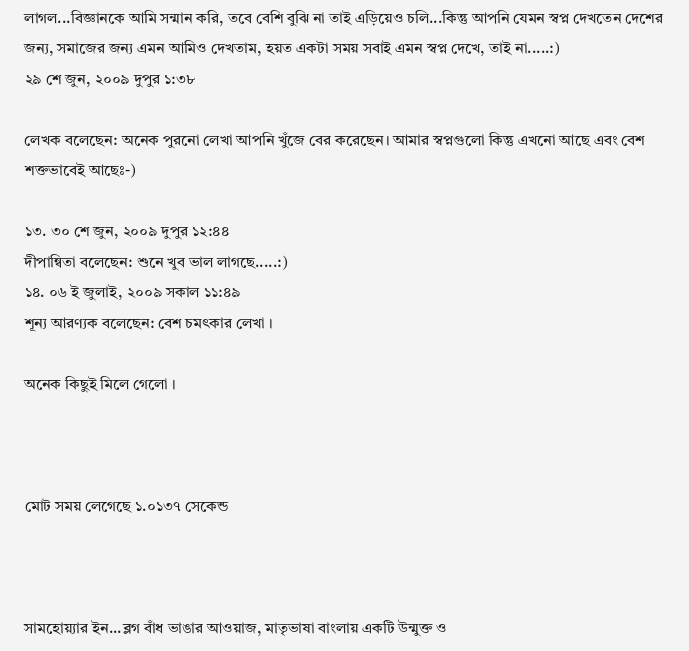লাগল...বিজ্ঞানকে আমি সন্মান করি, তবে বেশি বুঝি না তাই এড়িয়েও চলি...কিন্তু আপনি যেমন স্বপ্ন দেখতেন দেশের জন্য, সমাজের জন্য এমন আমিও দেখতাম, হয়ত একটা সময় সবাই এমন স্বপ্ন দেখে, তাই না.....:)
২৯ শে জুন, ২০০৯ দুপুর ১:৩৮

লেখক বলেছেন: অনেক পুরনো লেখা আপনি খুঁজে বের করেছেন। আমার স্বপ্নগুলো কিন্তু এখনো আছে এবং বেশ শক্তভাবেই আছেঃ-)

১৩. ৩০ শে জুন, ২০০৯ দুপুর ১২:৪৪
দীপান্বিতা বলেছেন: শুনে খুব ভাল লাগছে.....:)
১৪. ০৬ ই জুলাই, ২০০৯ সকাল ১১:৪৯
শূন্য আরণ্যক বলেছেন: বেশ চমৎকার লেখা ।

অনেক কিছুই মিলে গেলো ।



মোট সময় লেগেছে ১.০১৩৭ সেকেন্ড



সামহোয়‍্যার ইন...ব্লগ বাঁধ ভাঙার আওয়াজ, মাতৃভাষা বাংলায় একটি উন্মুক্ত ও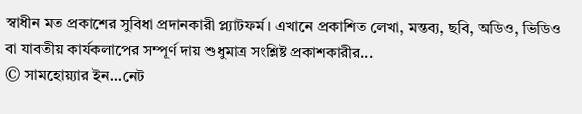স্বাধীন মত প্রকাশের সুবিধা প্রদানকারী প্ল্যাটফর্ম। এখানে প্রকাশিত লেখা, মন্তব‍্য, ছবি, অডিও, ভিডিও বা যাবতীয় কার্যকলাপের সম্পূর্ণ দায় শুধুমাত্র সংশ্লিষ্ট প্রকাশকারীর...
© সামহোয়্যার ইন...নেট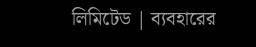লিমিটেড | ব্যবহারের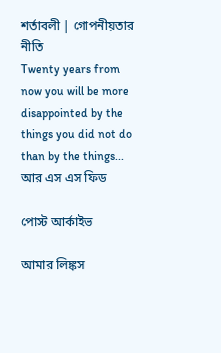শর্তাবলী | গোপনীয়তার নীতি
Twenty years from now you will be more disappointed by the things you did not do than by the things...
আর এস এস ফিড

পোস্ট আর্কাইভ

আমার লিঙ্কস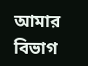আমার বিভাগ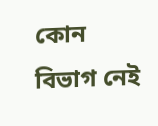কোন বিভাগ নেই